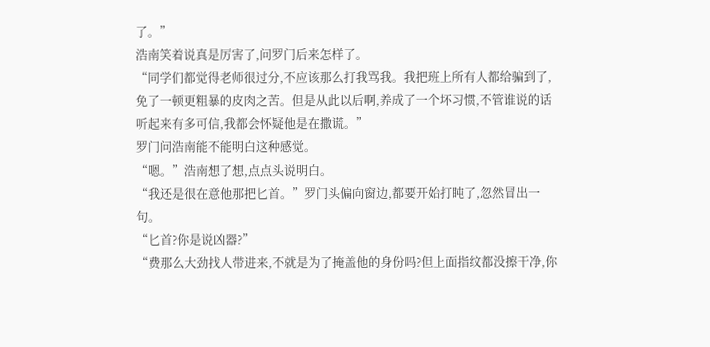了。”
浩南笑着说真是厉害了,问罗门后来怎样了。
“同学们都觉得老师很过分,不应该那么打我骂我。我把班上所有人都给骗到了,免了一顿更粗暴的皮肉之苦。但是从此以后啊,养成了一个坏习惯,不管谁说的话听起来有多可信,我都会怀疑他是在撒谎。”
罗门问浩南能不能明白这种感觉。
“嗯。”浩南想了想,点点头说明白。
“我还是很在意他那把匕首。”罗门头偏向窗边,都要开始打盹了,忽然冒出一句。
“匕首?你是说凶器?”
“费那么大劲找人带进来,不就是为了掩盖他的身份吗?但上面指纹都没擦干净,你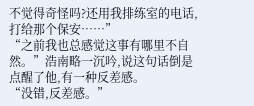不觉得奇怪吗?还用我排练室的电话,打给那个保安……”
“之前我也总感觉这事有哪里不自然。”浩南略一沉吟,说这句话倒是点醒了他,有一种反差感。
“没错,反差感。”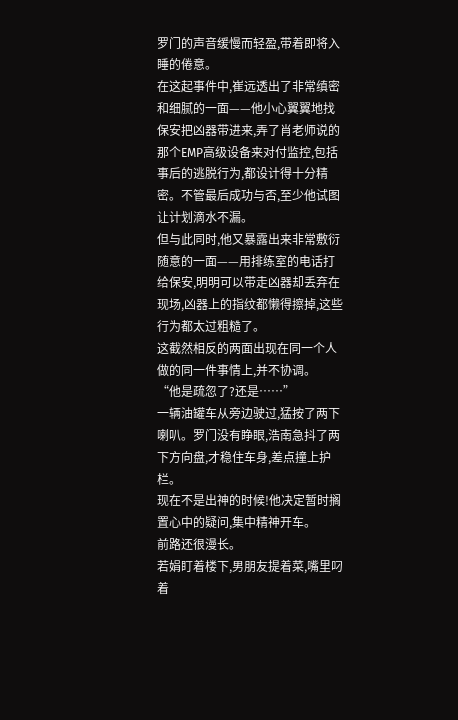罗门的声音缓慢而轻盈,带着即将入睡的倦意。
在这起事件中,崔远透出了非常缜密和细腻的一面——他小心翼翼地找保安把凶器带进来,弄了肖老师说的那个EMP高级设备来对付监控,包括事后的逃脱行为,都设计得十分精密。不管最后成功与否,至少他试图让计划滴水不漏。
但与此同时,他又暴露出来非常敷衍随意的一面——用排练室的电话打给保安,明明可以带走凶器却丢弃在现场,凶器上的指纹都懒得擦掉,这些行为都太过粗糙了。
这截然相反的两面出现在同一个人做的同一件事情上,并不协调。
“他是疏忽了?还是……”
一辆油罐车从旁边驶过,猛按了两下喇叭。罗门没有睁眼,浩南急抖了两下方向盘,才稳住车身,差点撞上护栏。
现在不是出神的时候!他决定暂时搁置心中的疑问,集中精神开车。
前路还很漫长。
若娟盯着楼下,男朋友提着菜,嘴里叼着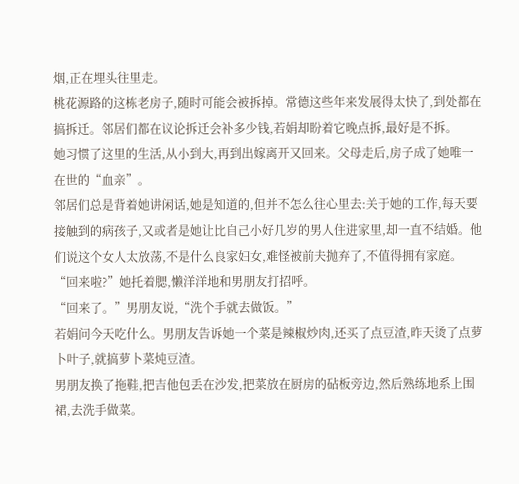烟,正在埋头往里走。
桃花源路的这栋老房子,随时可能会被拆掉。常德这些年来发展得太快了,到处都在搞拆迁。邻居们都在议论拆迁会补多少钱,若娟却盼着它晚点拆,最好是不拆。
她习惯了这里的生活,从小到大,再到出嫁离开又回来。父母走后,房子成了她唯一在世的“血亲”。
邻居们总是背着她讲闲话,她是知道的,但并不怎么往心里去:关于她的工作,每天要接触到的病孩子,又或者是她让比自己小好几岁的男人住进家里,却一直不结婚。他们说这个女人太放荡,不是什么良家妇女,难怪被前夫抛弃了,不值得拥有家庭。
“回来啦?”她托着腮,懒洋洋地和男朋友打招呼。
“回来了。”男朋友说,“洗个手就去做饭。”
若娟问今天吃什么。男朋友告诉她一个菜是辣椒炒肉,还买了点豆渣,昨天烫了点萝卜叶子,就搞萝卜菜炖豆渣。
男朋友换了拖鞋,把吉他包丢在沙发,把菜放在厨房的砧板旁边,然后熟练地系上围裙,去洗手做菜。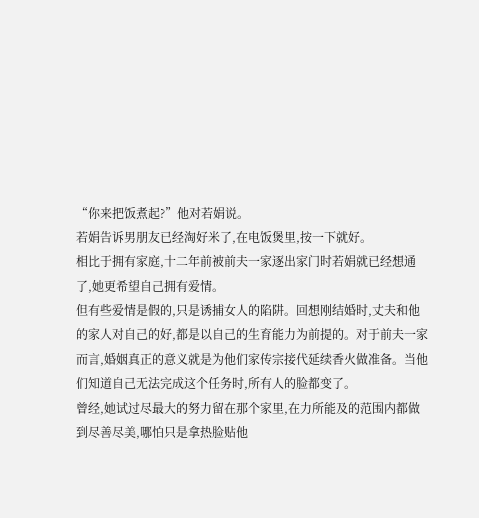“你来把饭煮起?”他对若娟说。
若娟告诉男朋友已经淘好米了,在电饭煲里,按一下就好。
相比于拥有家庭,十二年前被前夫一家逐出家门时若娟就已经想通了,她更希望自己拥有爱情。
但有些爱情是假的,只是诱捕女人的陷阱。回想刚结婚时,丈夫和他的家人对自己的好,都是以自己的生育能力为前提的。对于前夫一家而言,婚姻真正的意义就是为他们家传宗接代延续香火做准备。当他们知道自己无法完成这个任务时,所有人的脸都变了。
曾经,她试过尽最大的努力留在那个家里,在力所能及的范围内都做到尽善尽美,哪怕只是拿热脸贴他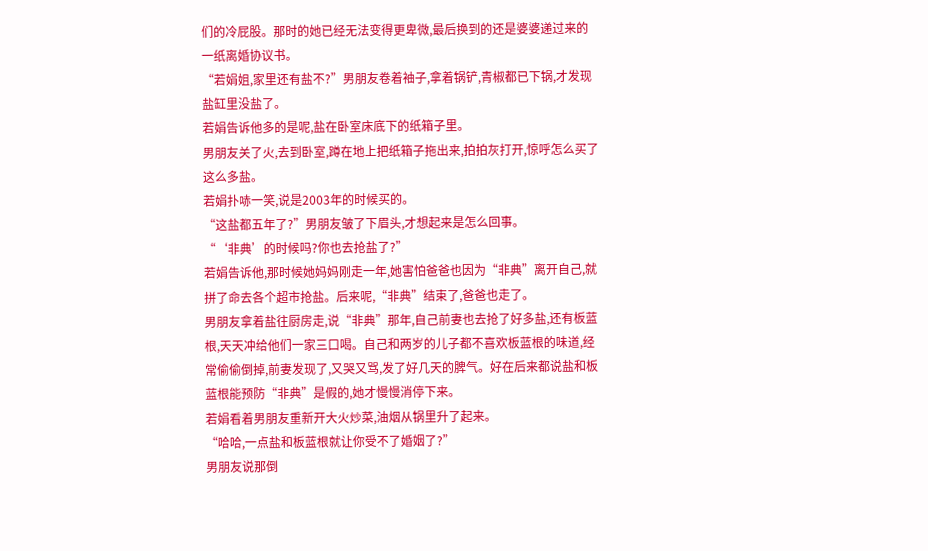们的冷屁股。那时的她已经无法变得更卑微,最后换到的还是婆婆递过来的一纸离婚协议书。
“若娟姐,家里还有盐不?”男朋友卷着袖子,拿着锅铲,青椒都已下锅,才发现盐缸里没盐了。
若娟告诉他多的是呢,盐在卧室床底下的纸箱子里。
男朋友关了火,去到卧室,蹲在地上把纸箱子拖出来,拍拍灰打开,惊呼怎么买了这么多盐。
若娟扑哧一笑,说是2003年的时候买的。
“这盐都五年了?”男朋友皱了下眉头,才想起来是怎么回事。
“‘非典’的时候吗?你也去抢盐了?”
若娟告诉他,那时候她妈妈刚走一年,她害怕爸爸也因为“非典”离开自己,就拼了命去各个超市抢盐。后来呢,“非典”结束了,爸爸也走了。
男朋友拿着盐往厨房走,说“非典”那年,自己前妻也去抢了好多盐,还有板蓝根,天天冲给他们一家三口喝。自己和两岁的儿子都不喜欢板蓝根的味道,经常偷偷倒掉,前妻发现了,又哭又骂,发了好几天的脾气。好在后来都说盐和板蓝根能预防“非典”是假的,她才慢慢消停下来。
若娟看着男朋友重新开大火炒菜,油烟从锅里升了起来。
“哈哈,一点盐和板蓝根就让你受不了婚姻了?”
男朋友说那倒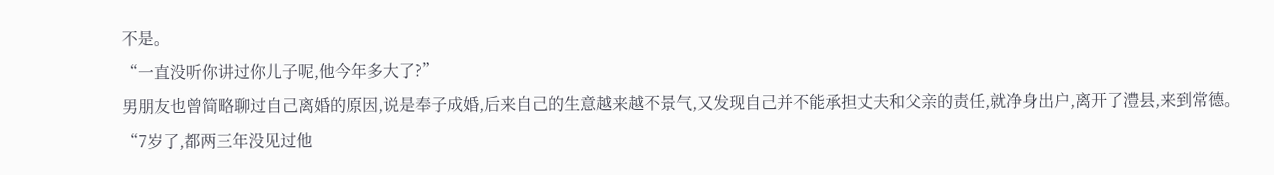不是。
“一直没听你讲过你儿子呢,他今年多大了?”
男朋友也曾简略聊过自己离婚的原因,说是奉子成婚,后来自己的生意越来越不景气,又发现自己并不能承担丈夫和父亲的责任,就净身出户,离开了澧县,来到常德。
“7岁了,都两三年没见过他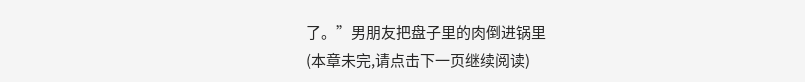了。”男朋友把盘子里的肉倒进锅里
(本章未完,请点击下一页继续阅读)